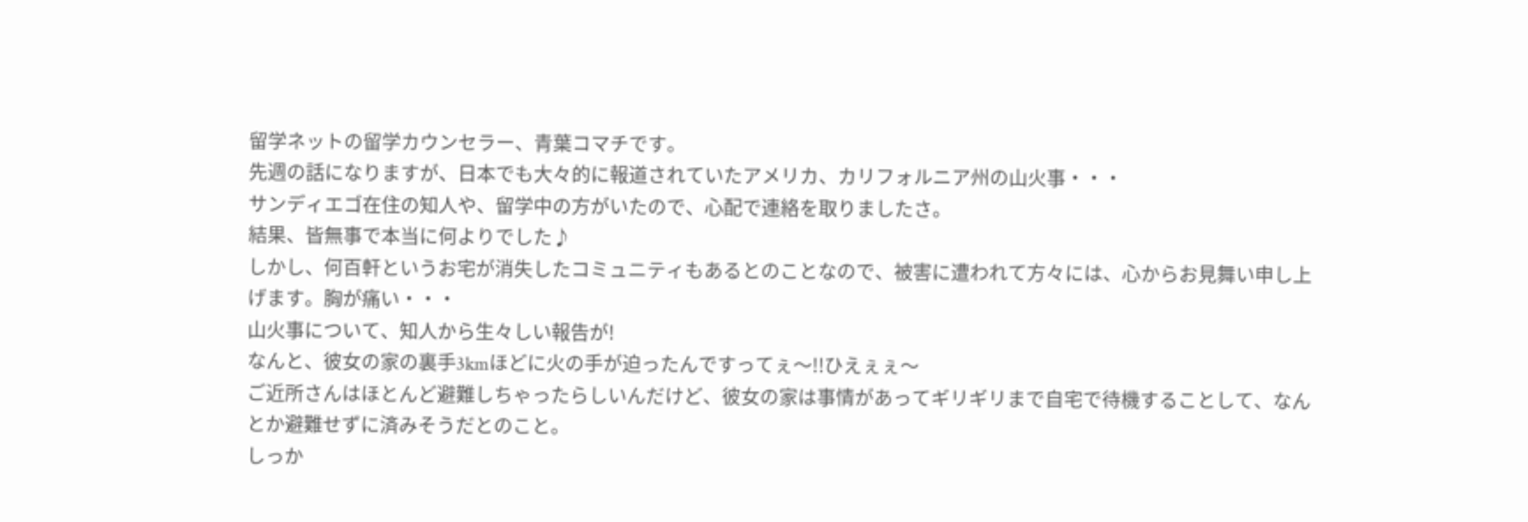留学ネットの留学カウンセラー、青葉コマチです。
先週の話になりますが、日本でも大々的に報道されていたアメリカ、カリフォルニア州の山火事・・・
サンディエゴ在住の知人や、留学中の方がいたので、心配で連絡を取りましたさ。
結果、皆無事で本当に何よりでした♪
しかし、何百軒というお宅が消失したコミュニティもあるとのことなので、被害に遭われて方々には、心からお見舞い申し上げます。胸が痛い・・・
山火事について、知人から生々しい報告が!
なんと、彼女の家の裏手3kmほどに火の手が迫ったんですってぇ〜!!ひえぇぇ〜
ご近所さんはほとんど避難しちゃったらしいんだけど、彼女の家は事情があってギリギリまで自宅で待機することして、なんとか避難せずに済みそうだとのこと。
しっか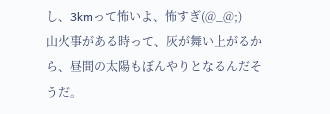し、3kmって怖いよ、怖すぎ(@_@;)
山火事がある時って、灰が舞い上がるから、昼間の太陽もぼんやりとなるんだそうだ。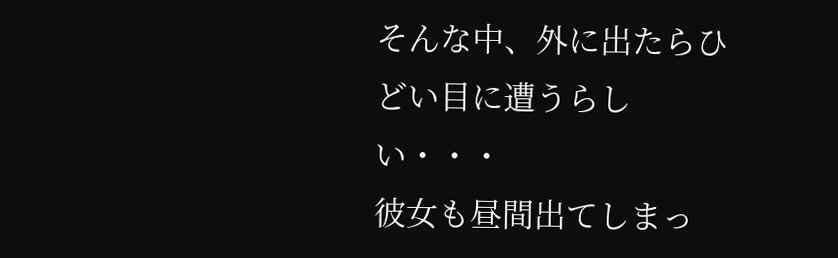そんな中、外に出たらひどい目に遭うらしい・・・
彼女も昼間出てしまっ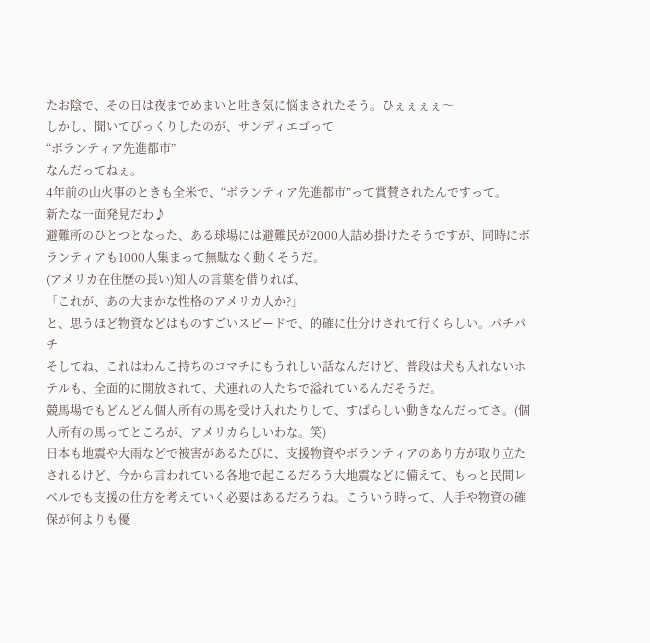たお陰で、その日は夜までめまいと吐き気に悩まされたそう。ひぇぇぇぇ〜
しかし、聞いてびっくりしたのが、サンディエゴって
“ボランティア先進都市”
なんだってねぇ。
4年前の山火事のときも全米で、“ボランティア先進都市”って賞賛されたんですって。
新たな一面発見だわ♪
避難所のひとつとなった、ある球場には避難民が2000人詰め掛けたそうですが、同時にボランティアも1000人集まって無駄なく動くそうだ。
(アメリカ在住歴の長い)知人の言葉を借りれば、
「これが、あの大まかな性格のアメリカ人か?」
と、思うほど物資などはものすごいスピードで、的確に仕分けされて行くらしい。パチパチ
そしてね、これはわんこ持ちのコマチにもうれしい話なんだけど、普段は犬も入れないホテルも、全面的に開放されて、犬連れの人たちで溢れているんだそうだ。
競馬場でもどんどん個人所有の馬を受け入れたりして、すばらしい動きなんだってさ。(個人所有の馬ってところが、アメリカらしいわな。笑)
日本も地震や大雨などで被害があるたびに、支援物資やボランティアのあり方が取り立たされるけど、今から言われている各地で起こるだろう大地震などに備えて、もっと民間レベルでも支援の仕方を考えていく必要はあるだろうね。こういう時って、人手や物資の確保が何よりも優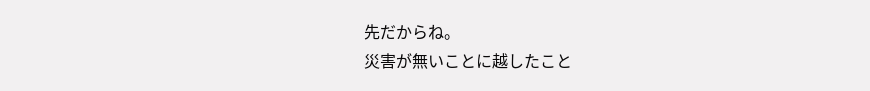先だからね。
災害が無いことに越したこと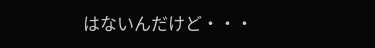はないんだけど・・・